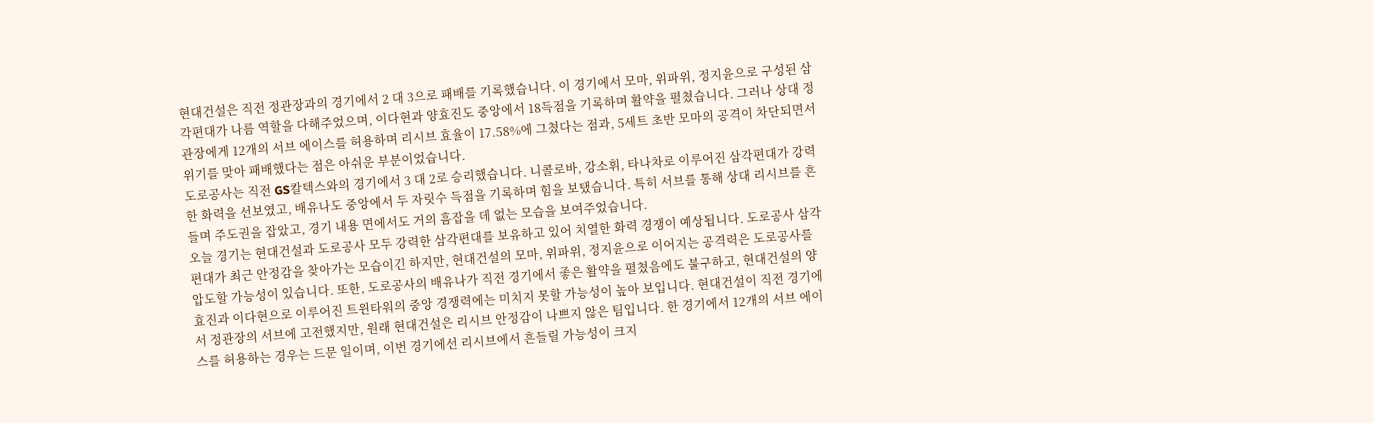현대건설은 직전 정관장과의 경기에서 2 대 3으로 패배를 기록했습니다. 이 경기에서 모마, 위파위, 정지윤으로 구성된 삼각편대가 나름 역할을 다해주었으며, 이다현과 양효진도 중앙에서 18득점을 기록하며 활약을 펼쳤습니다. 그러나 상대 정관장에게 12개의 서브 에이스를 허용하며 리시브 효율이 17.58%에 그쳤다는 점과, 5세트 초반 모마의 공격이 차단되면서 위기를 맞아 패배했다는 점은 아쉬운 부분이었습니다.
도로공사는 직전 GS칼텍스와의 경기에서 3 대 2로 승리했습니다. 니콜로바, 강소휘, 타나차로 이루어진 삼각편대가 강력한 화력을 선보였고, 배유나도 중앙에서 두 자릿수 득점을 기록하며 힘을 보탰습니다. 특히 서브를 통해 상대 리시브를 흔들며 주도권을 잡았고, 경기 내용 면에서도 거의 흠잡을 데 없는 모습을 보여주었습니다.
오늘 경기는 현대건설과 도로공사 모두 강력한 삼각편대를 보유하고 있어 치열한 화력 경쟁이 예상됩니다. 도로공사 삼각편대가 최근 안정감을 찾아가는 모습이긴 하지만, 현대건설의 모마, 위파위, 정지윤으로 이어지는 공격력은 도로공사를 압도할 가능성이 있습니다. 또한, 도로공사의 배유나가 직전 경기에서 좋은 활약을 펼쳤음에도 불구하고, 현대건설의 양효진과 이다현으로 이루어진 트윈타워의 중앙 경쟁력에는 미치지 못할 가능성이 높아 보입니다. 현대건설이 직전 경기에서 정관장의 서브에 고전했지만, 원래 현대건설은 리시브 안정감이 나쁘지 않은 팀입니다. 한 경기에서 12개의 서브 에이스를 허용하는 경우는 드문 일이며, 이번 경기에선 리시브에서 흔들릴 가능성이 크지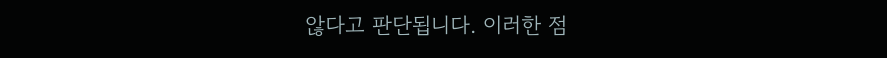않다고 판단됩니다. 이러한 점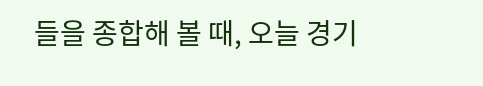들을 종합해 볼 때, 오늘 경기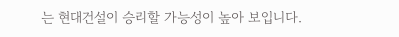는 현대건설이 승리할 가능성이 높아 보입니다.